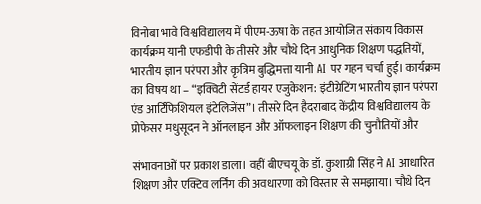विनोबा भावे विश्वविद्यालय में पीएम-ऊषा के तहत आयोजित संकाय विकास कार्यक्रम यानी एफडीपी के तीसरे और चौथे दिन आधुनिक शिक्षण पद्धतियों, भारतीय ज्ञान परंपरा और कृत्रिम बुद्धिमत्ता यानी AI पर गहन चर्चा हुई। कार्यक्रम का विषय था – “इक्विटी सेंटर्ड हायर एजुकेशन: इंटीग्रेटिंग भारतीय ज्ञान परंपरा एंड आर्टिफिशियल इंटेलिजेंस”। तीसरे दिन हैदराबाद केंद्रीय विश्वविद्यालय के प्रोफेसर मधुसूदन ने ऑनलाइन और ऑफलाइन शिक्षण की चुनौतियों और

संभावनाओं पर प्रकाश डाला। वहीं बीएचयू के डॉ. कुशाग्री सिंह ने AI आधारित शिक्षण और एक्टिव लर्निंग की अवधारणा को विस्तार से समझाया। चौथे दिन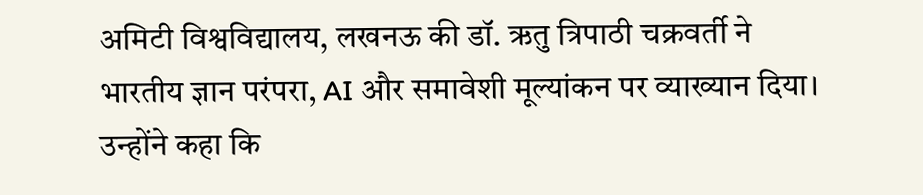अमिटी विश्वविद्यालय, लखनऊ की डॉ. ऋतु त्रिपाठी चक्रवर्ती ने भारतीय ज्ञान परंपरा, AI और समावेशी मूल्यांकन पर व्याख्यान दिया। उन्होंने कहा कि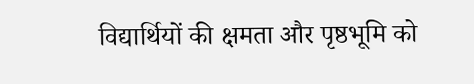विद्यार्थियों की क्षमता और पृष्ठभूमि को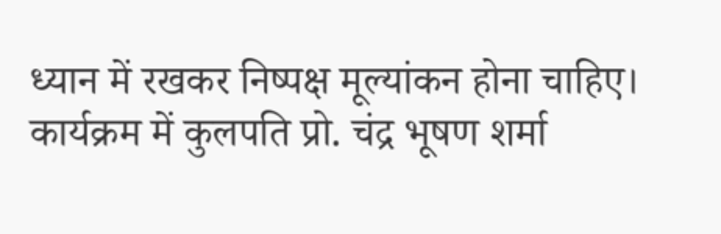ध्यान में रखकर निष्पक्ष मूल्यांकन होना चाहिए। कार्यक्रम में कुलपति प्रो. चंद्र भूषण शर्मा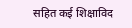सहित कई शिक्षाविद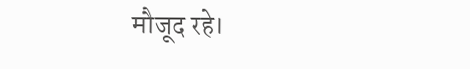मौजूद रहे।